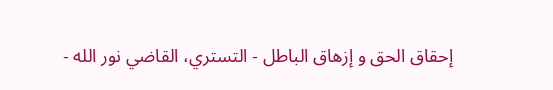إحقاق الحق و إزهاق الباطل - التستري، القاضي نور الله -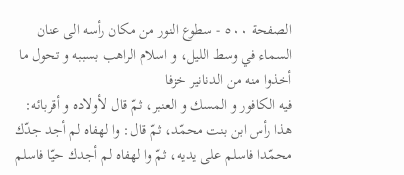الصفحة ٥٠٠ - سطوع النور من مكان رأسه الى عنان السماء في وسط الليل، و اسلام الراهب بسببه و تحول ما أخذوا منه من الدنانير خزفا
فيه الكافور و المسك و العنبر، ثمّ قال لأولاده و أقربائه: هذا رأس ابن بنت محمّد، ثمّ قال: وا لهفاه لم أجد جدّك محمّدا فاسلم على يديه، ثمّ وا لهفاه لم أجدك حيّا فاسلم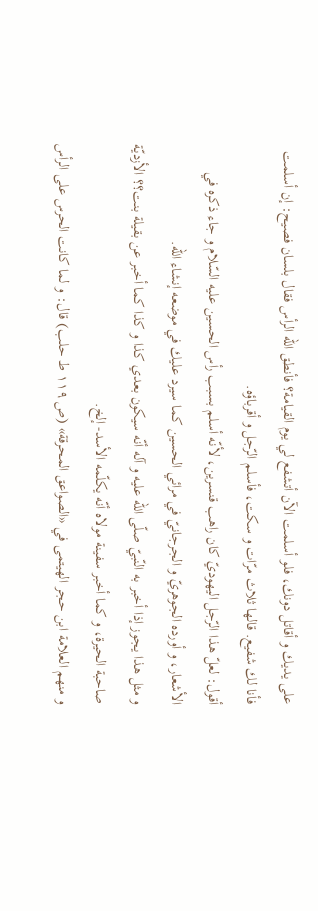على يديك و أقاتل دونك، فلو أسلمت الآن أتشفع لي يوم القيامة؟ فأنطق اللّه الرأس فقال بلسان فصيح: إن أسلمت فأنا لك شفيع. قالها ثلاث مرّات و سكت، فأسلم الرّجل و أقرباؤه.
أقول: لعلّ هذا الرّجل اليهوديّ كان راهب قنسرين، لأنّه أسلم بسبب رأس الحسين عليه السّلام و جاء ذكره في الأشعار، و أورده الجوهريّ و الجرجانيّ في مرائي الحسين كما سيرد عليك في موضعه إنشاء اللّه.
و مثل هذا يجوز إذا أخبر به النّبيّ صلّى اللّه عليه و آله أنّه سيكون بعدي كذا و كذا كما أخبر عن بقيلة بنت؟؟ الأزديّة صاحبة الحيرة، و كما أخبر سفينة مولاه أنّه يكلّمه الأسد- إلخ.
و منهم العلامة ابن حجر الهيتمى في «الصواعق المحرقة» (ص ١١٩ ط حلب) قال: و لما كانت الحرس على الرأس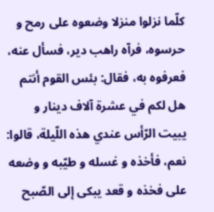كلّما نزلوا منزلا وضعوه على رمح و حرسوه، فرآه راهب دير، فسأل عنه، فعرفوه به، فقال: بئس القوم أنتم هل لكم في عشرة آلاف دينار و يبيت الرّأس عندي هذه اللّيلة، قالوا: نعم، فأخذه و غسله و طيّبه و وضعه على فخذه و قعد يبكى إلى الصّبح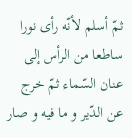ثمّ أسلم لأنّه رأى نورا ساطعا من الرأس إلى عنان السّماء ثمّ خرج عن الدّير و ما فيه و صار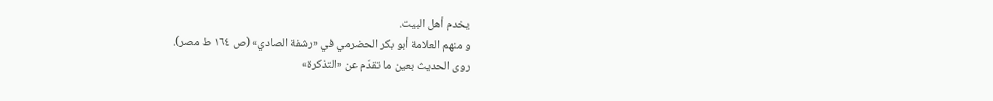يخدم أهل البيت.
و منهم العلامة أبو بكر الحضرمي في «رشفة الصادي» (ص ١٦٤ ط مصر).
روى الحديث بعين ما تقدّم عن «التذكرة»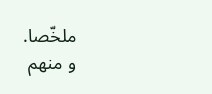ملخّصا.
و منهم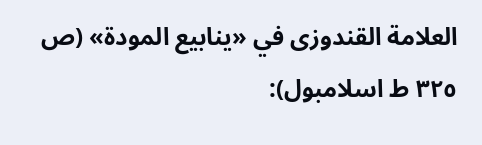العلامة القندوزى في «ينابيع المودة» (ص ٣٢٥ ط اسلامبول):